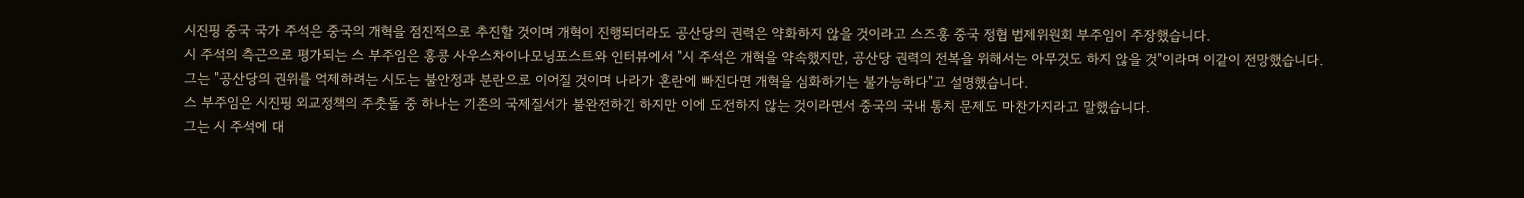시진핑 중국 국가 주석은 중국의 개혁을 점진적으로 추진할 것이며 개혁이 진행되더라도 공산당의 권력은 약화하지 않을 것이라고 스즈훙 중국 정협 법제위원회 부주임이 주장했습니다.
시 주석의 측근으로 평가되는 스 부주임은 홍콩 사우스차이나모닝포스트와 인터뷰에서 "시 주석은 개혁을 약속했지만, 공산당 권력의 전복을 위해서는 아무것도 하지 않을 것"이라며 이같이 전망했습니다.
그는 "공산당의 권위를 억제하려는 시도는 불안정과 분란으로 이어질 것이며 나라가 혼란에 빠진다면 개혁을 심화하기는 불가능하다"고 설명했습니다.
스 부주임은 시진핑 외교정책의 주춧돌 중 하나는 기존의 국제질서가 불완전하긴 하지만 이에 도전하지 않는 것이라면서 중국의 국내 통치 문제도 마찬가지라고 말했습니다.
그는 시 주석에 대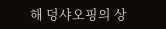해 덩샤오핑의 상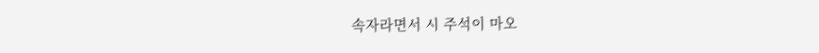속자라면서 시 주석이 마오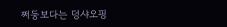쩌둥보다는 덩샤오핑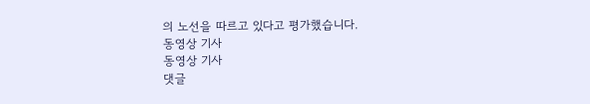의 노선을 따르고 있다고 평가했습니다.
동영상 기사
동영상 기사
댓글